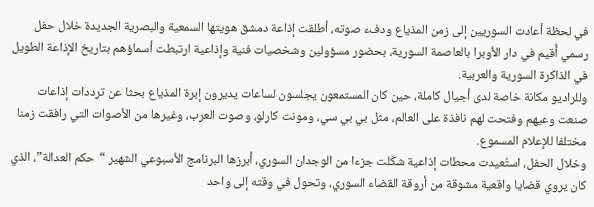في لحظة أعادت السوريين إلى زمن المذياع ودفء صوته، أطلقت إذاعة دمشق هويتها السمعية والبصرية الجديدة خلال حفل رسمي أُقيم في دار الأوبرا بالعاصمة السورية، بحضور مسؤولين وشخصيات فنية وإذاعية ارتبطت أسماؤهم بتاريخ الإذاعة الطويل في الذاكرة السورية والعربية.
وللراديو مكانة خاصة لدى أجيال كاملة، حين كان المستمعون يجلسون لساعات يديرون إبرة المذياع بحثا عن ترددات إذاعات صنعت وعيهم وفتحت لهم نافذة على العالم، مثل بي بي سي، ومونت كارلو، وصوت العرب، وغيرها من الأصوات التي رافقت زمنا مختلفا للإعلام المسموع.
وخلال الحفل، استُعيدت محطات إذاعية شكّلت جزءا من الوجدان السوري، أبرزها البرنامج الأسبوعي الشهير “حكم العدالة”، الذي كان يروي قضايا واقعية مشوقة من أروقة القضاء السوري، وتحول في وقته إلى واحد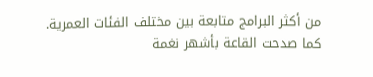من أكثر البرامج متابعة بين مختلف الفئات العمرية.
كما صدحت القاعة بأشهر نغمة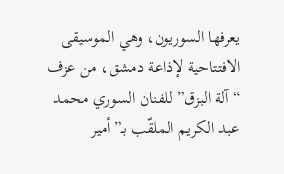يعرفها السوريون، وهي الموسيقى الافتتاحية لإذاعة دمشق، من عزف “آلة البزق” للفنان السوري محمد عبد الكريم الملقّب بـ”أمير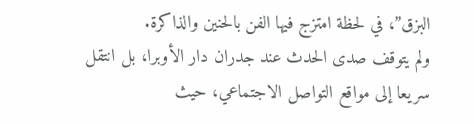البزق”، في لحظة امتزج فيها الفن بالحنين والذاكرة.
ولم يتوقف صدى الحدث عند جدران دار الأوبرا، بل انتقل سريعا إلى مواقع التواصل الاجتماعي، حيث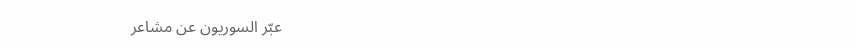عبّر السوريون عن مشاعر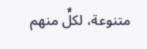متنوعة، لكلٍّ منهم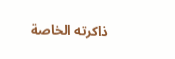ذاكرته الخاصة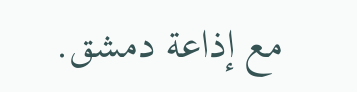مع إذاعة دمشق.